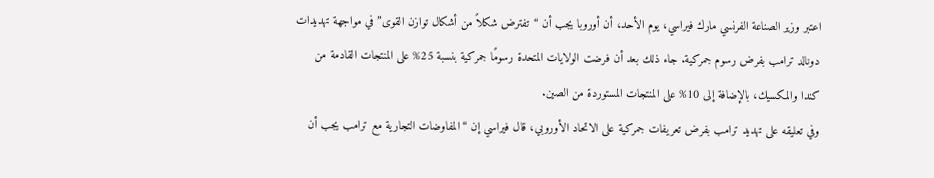اعتبر وزير الصناعة الفرنسي مارك فيراسي، يوم الأحد، أن أوروبا يجب أن “تفترض شكلاً من أشكال توازن القوى” في مواجهة تهديدات دونالد ترامب بفرض رسوم جمركية. جاء ذلك بعد أن فرضت الولايات المتحدة رسومًا جمركية بنسبة 25% على المنتجات القادمة من كندا والمكسيك، بالإضافة إلى 10% على المنتجات المستوردة من الصين.
وفي تعليقه على تهديد ترامب بفرض تعريفات جمركية على الاتحاد الأوروبي، قال فيراسي إن “المفاوضات التجارية مع ترامب يجب أن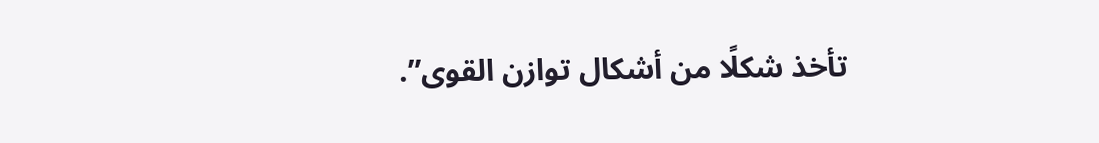تأخذ شكلًا من أشكال توازن القوى”.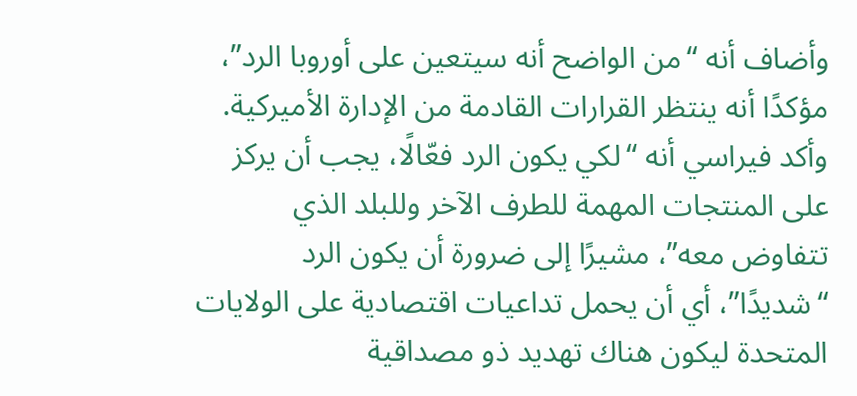وأضاف أنه “من الواضح أنه سيتعين على أوروبا الرد”، مؤكدًا أنه ينتظر القرارات القادمة من الإدارة الأميركية.
وأكد فيراسي أنه “لكي يكون الرد فعّالًا، يجب أن يركز على المنتجات المهمة للطرف الآخر وللبلد الذي تتفاوض معه”، مشيرًا إلى ضرورة أن يكون الرد “شديدًا”، أي أن يحمل تداعيات اقتصادية على الولايات المتحدة ليكون هناك تهديد ذو مصداقية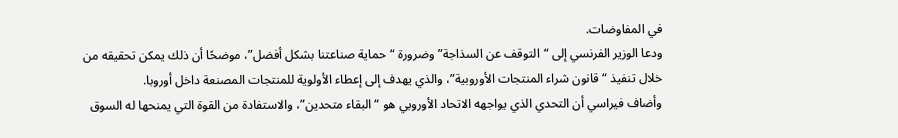في المفاوضات.
ودعا الوزير الفرنسي إلى “التوقف عن السذاجة” وضرورة “حماية صناعتنا بشكل أفضل”، موضحًا أن ذلك يمكن تحقيقه من خلال تنفيذ “قانون شراء المنتجات الأوروبية”، والذي يهدف إلى إعطاء الأولوية للمنتجات المصنعة داخل أوروبا.
وأضاف فيراسي أن التحدي الذي يواجهه الاتحاد الأوروبي هو “البقاء متحدين”، والاستفادة من القوة التي يمنحها له السوق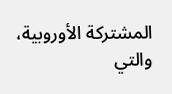المشتركة الأوروبية، والتي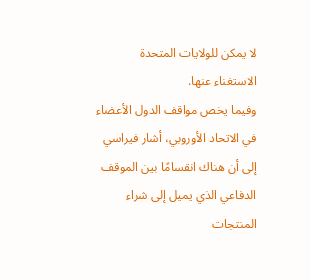لا يمكن للولايات المتحدة الاستغناء عنها.
وفيما يخص مواقف الدول الأعضاء في الاتحاد الأوروبي، أشار فيراسي إلى أن هناك انقسامًا بين الموقف الدفاعي الذي يميل إلى شراء المنتجات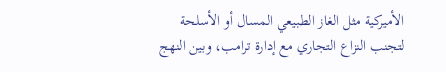الأميركية مثل الغاز الطبيعي المسال أو الأسلحة لتجنب النزاع التجاري مع إدارة ترامب، وبين النهج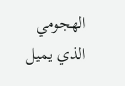الهجومي الذي يميل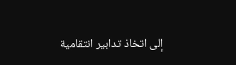إلى اتخاذ تدابير انتقامية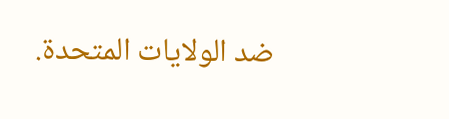ضد الولايات المتحدة.